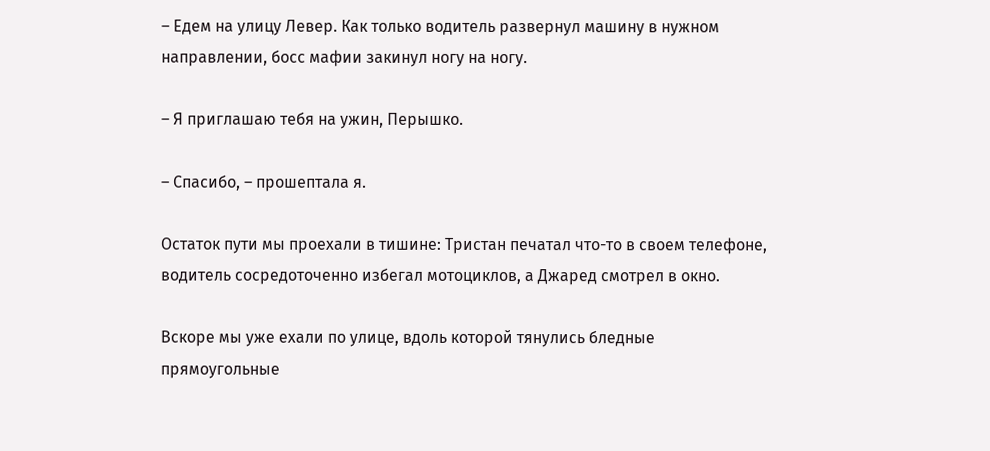– Едем на улицу Левер. Как только водитель развернул машину в нужном направлении, босс мафии закинул ногу на ногу.

– Я приглашаю тебя на ужин, Перышко.

– Спасибо, – прошептала я.

Остаток пути мы проехали в тишине: Тристан печатал что-то в своем телефоне, водитель сосредоточенно избегал мотоциклов, а Джаред смотрел в окно.

Вскоре мы уже ехали по улице, вдоль которой тянулись бледные прямоугольные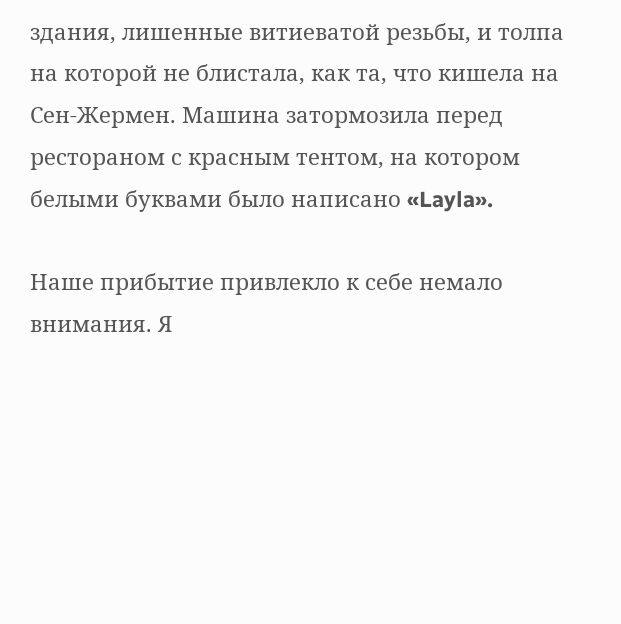здания, лишенные витиеватой резьбы, и толпа на которой не блистала, как та, что кишела на Сен-Жермен. Машина затормозила перед рестораном с красным тентом, на котором белыми буквами было написано «Layla».

Наше прибытие привлекло к себе немало внимания. Я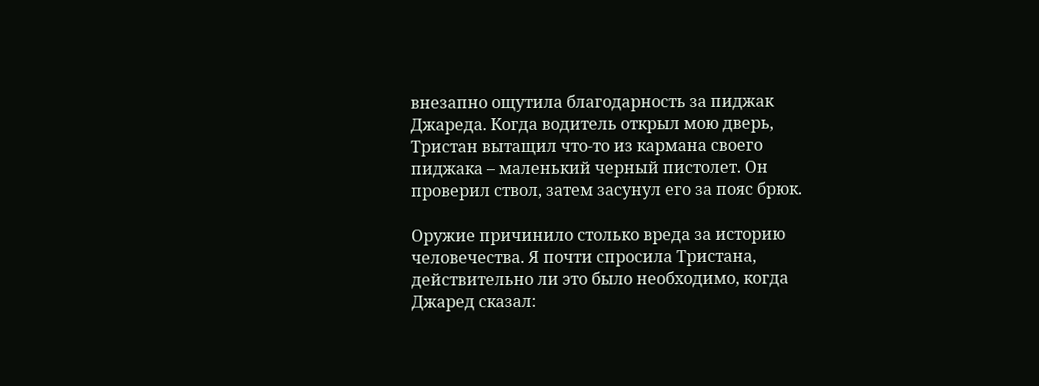внезапно ощутила благодарность за пиджак Джареда. Когда водитель открыл мою дверь, Тристан вытащил что-то из кармана своего пиджака – маленький черный пистолет. Он проверил ствол, затем засунул его за пояс брюк.

Оружие причинило столько вреда за историю человечества. Я почти спросила Тристана, действительно ли это было необходимо, когда Джаред сказал: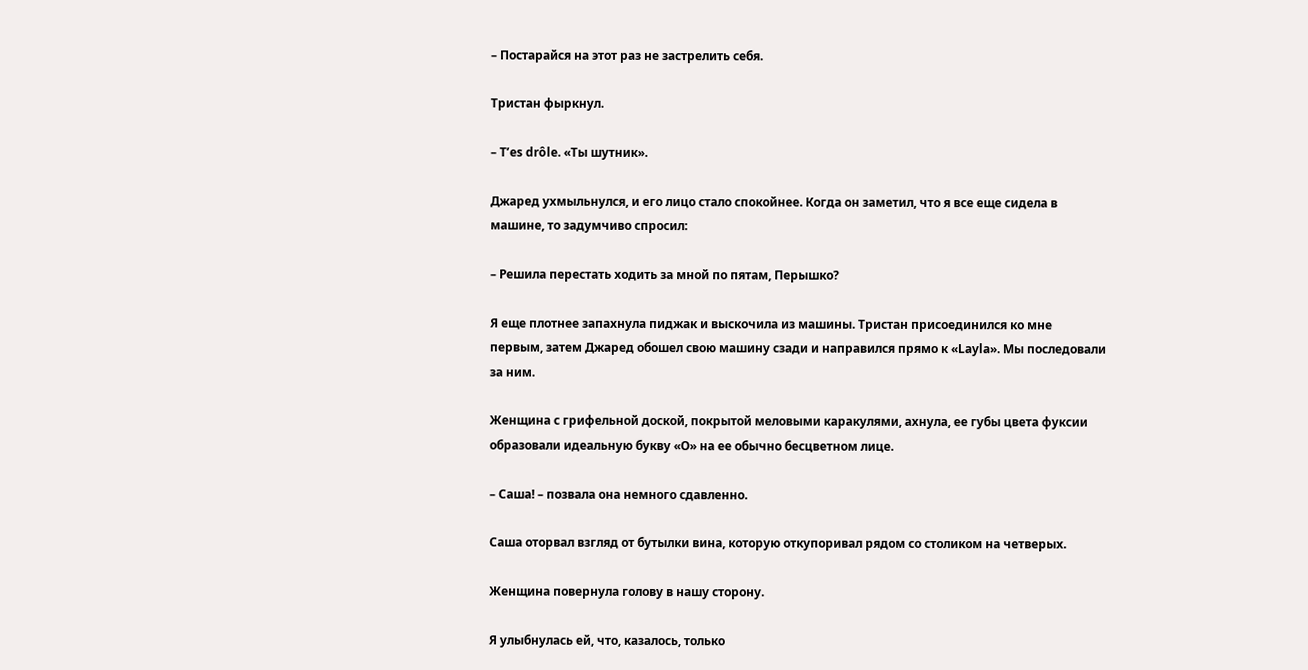– Постарайся на этот раз не застрелить себя.

Тристан фыркнул.

– T’es drôle. «Ты шутник».

Джаред ухмыльнулся, и его лицо стало спокойнее. Когда он заметил, что я все еще сидела в машине, то задумчиво спросил:

– Решила перестать ходить за мной по пятам, Перышко?

Я еще плотнее запахнула пиджак и выскочила из машины. Тристан присоединился ко мне первым, затем Джаред обошел свою машину сзади и направился прямо к «Lаyla». Мы последовали за ним.

Женщина с грифельной доской, покрытой меловыми каракулями, ахнула, ее губы цвета фуксии образовали идеальную букву «О» на ее обычно бесцветном лице.

– Саша! – позвала она немного сдавленно.

Саша оторвал взгляд от бутылки вина, которую откупоривал рядом со столиком на четверых.

Женщина повернула голову в нашу сторону.

Я улыбнулась ей, что, казалось, только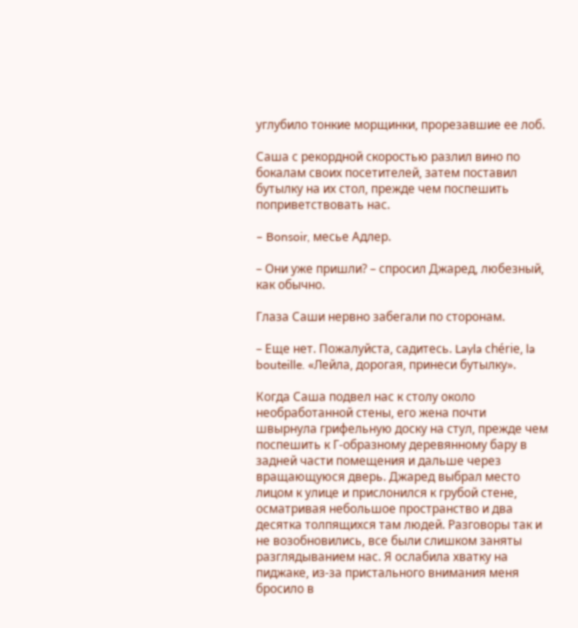углубило тонкие морщинки, прорезавшие ее лоб.

Саша с рекордной скоростью разлил вино по бокалам своих посетителей, затем поставил бутылку на их стол, прежде чем поспешить поприветствовать нас.

– Bonsoir, месье Адлер.

– Они уже пришли? – спросил Джаред, любезный, как обычно.

Глаза Саши нервно забегали по сторонам.

– Еще нет. Пожалуйста, садитесь. Layla chérie, la bouteille. «Лейла, дорогая, принеси бутылку».

Когда Саша подвел нас к столу около необработанной стены, его жена почти швырнула грифельную доску на стул, прежде чем поспешить к Г-образному деревянному бару в задней части помещения и дальше через вращающуюся дверь. Джаред выбрал место лицом к улице и прислонился к грубой стене, осматривая небольшое пространство и два десятка толпящихся там людей. Разговоры так и не возобновились, все были слишком заняты разглядыванием нас. Я ослабила хватку на пиджаке, из-за пристального внимания меня бросило в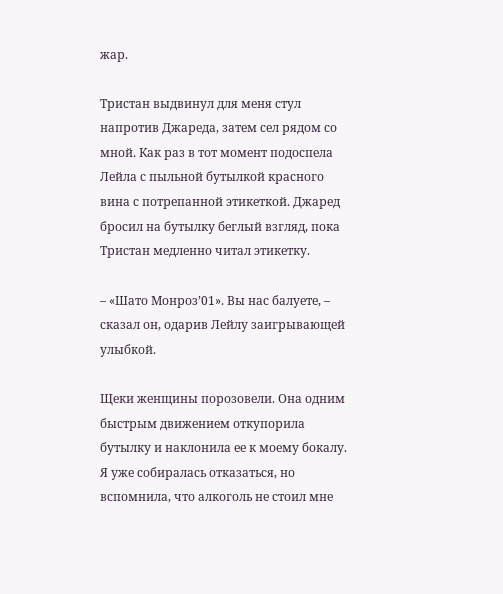жар.

Тристан выдвинул для меня стул напротив Джареда, затем сел рядом со мной. Как раз в тот момент подоспела Лейла с пыльной бутылкой красного вина с потрепанной этикеткой. Джаред бросил на бутылку беглый взгляд, пока Тристан медленно читал этикетку.

– «Шато Монроз’01». Вы нас балуете, – сказал он, одарив Лейлу заигрывающей улыбкой.

Щеки женщины порозовели. Она одним быстрым движением откупорила бутылку и наклонила ее к моему бокалу. Я уже собиралась отказаться, но вспомнила, что алкоголь не стоил мне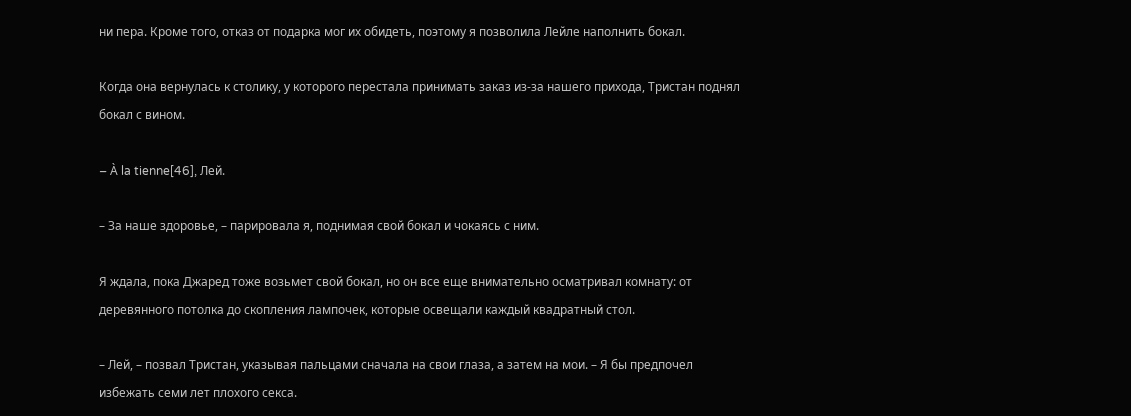ни пера. Кроме того, отказ от подарка мог их обидеть, поэтому я позволила Лейле наполнить бокал.

Когда она вернулась к столику, у которого перестала принимать заказ из-за нашего прихода, Тристан поднял бокал с вином.

– À la tienne[46], Лей.

– За наше здоровье, – парировала я, поднимая свой бокал и чокаясь с ним.

Я ждала, пока Джаред тоже возьмет свой бокал, но он все еще внимательно осматривал комнату: от деревянного потолка до скопления лампочек, которые освещали каждый квадратный стол.

– Лей, – позвал Тристан, указывая пальцами сначала на свои глаза, а затем на мои. – Я бы предпочел избежать семи лет плохого секса.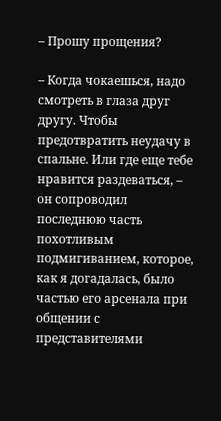– Прошу прощения?

– Когда чокаешься, надо смотреть в глаза друг другу. Чтобы предотвратить неудачу в спальне. Или где еще тебе нравится раздеваться, – он сопроводил последнюю часть похотливым подмигиванием, которое, как я догадалась, было частью его арсенала при общении с представителями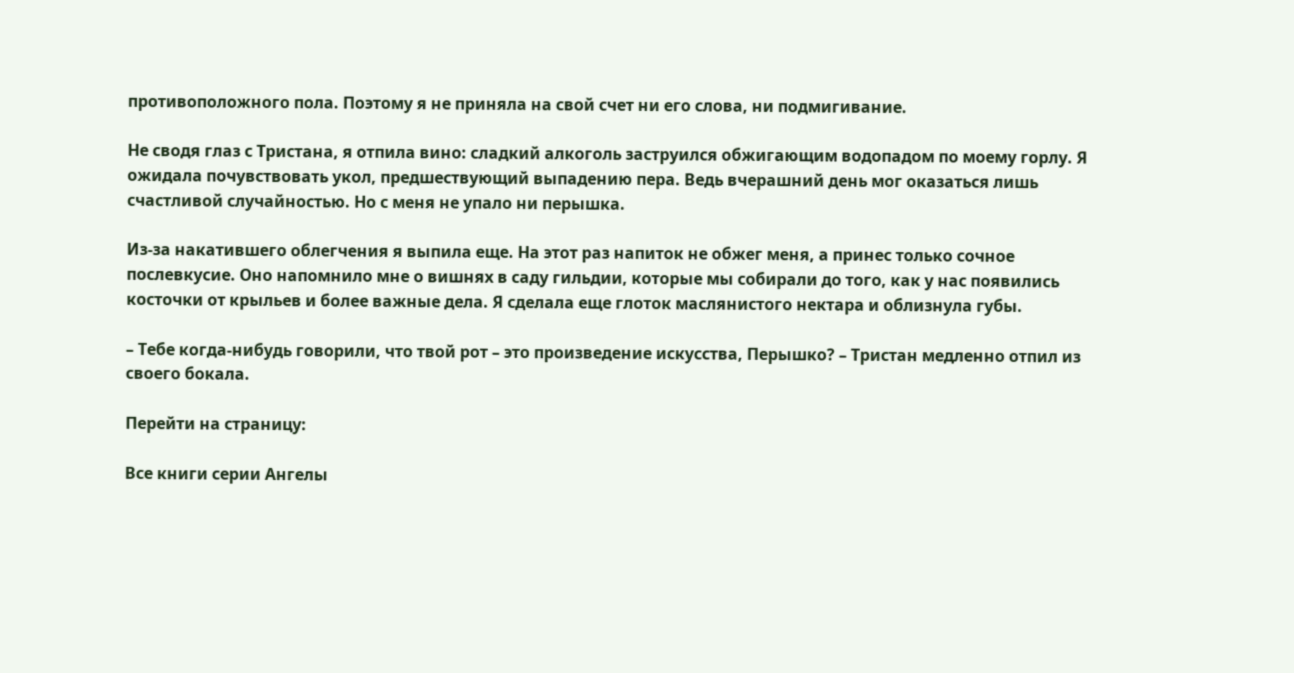противоположного пола. Поэтому я не приняла на свой счет ни его слова, ни подмигивание.

Не сводя глаз с Тристана, я отпила вино: сладкий алкоголь заструился обжигающим водопадом по моему горлу. Я ожидала почувствовать укол, предшествующий выпадению пера. Ведь вчерашний день мог оказаться лишь счастливой случайностью. Но с меня не упало ни перышка.

Из-за накатившего облегчения я выпила еще. На этот раз напиток не обжег меня, а принес только сочное послевкусие. Оно напомнило мне о вишнях в саду гильдии, которые мы собирали до того, как у нас появились косточки от крыльев и более важные дела. Я сделала еще глоток маслянистого нектара и облизнула губы.

– Тебе когда-нибудь говорили, что твой рот – это произведение искусства, Перышко? – Тристан медленно отпил из своего бокала.

Перейти на страницу:

Все книги серии Ангелы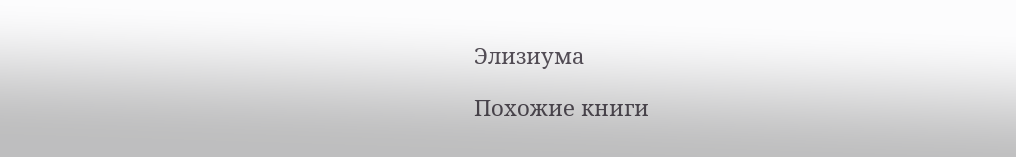Элизиума

Похожие книги